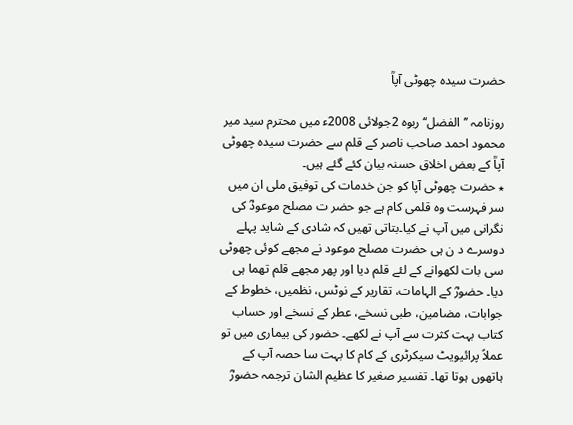حضرت سیدہ چھوٹی آپاؒ

روزنامہ ’’الفضل‘‘ ربوہ 2جولائی 2008ء میں محترم سید میر محمود احمد صاحب ناصر کے قلم سے حضرت سیدہ چھوٹی آپاؒ کے بعض اخلاق حسنہ بیان کئے گئے ہیں۔
٭ حضرت چھوٹی آپا کو جن خدمات کی توفیق ملی ان میں سر فہرست وہ قلمی کام ہے جو حضر ت مصلح موعودؓ کی نگرانی میں آپ نے کیا۔بتاتی تھیں کہ شادی کے شاید پہلے دوسرے د ن ہی حضرت مصلح موعود نے مجھے کوئی چھوٹی سی بات لکھوانے کے لئے قلم دیا اور پھر مجھے قلم تھما ہی دیا۔ حضورؓ کے الہامات، تقاریر کے نوٹس، نظمیں، خطوط کے جوابات، مضامین، طبی نسخے، عطر کے نسخے اور حساب کتاب بہت کثرت سے آپ نے لکھے۔ حضور کی بیماری میں تو عملاً پرائیویٹ سیکرٹری کے کام کا بہت سا حصہ آپ کے ہاتھوں ہوتا تھا۔ تفسیر صغیر کا عظیم الشان ترجمہ حضورؓ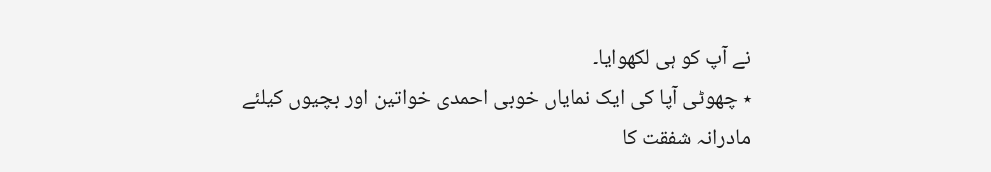نے آپ کو ہی لکھوایا۔
٭ چھوٹی آپا کی ایک نمایاں خوبی احمدی خواتین اور بچیوں کیلئے مادرانہ شفقت کا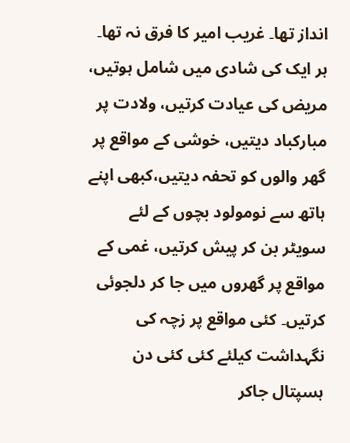انداز تھا۔ غریب امیر کا فرق نہ تھا۔ ہر ایک کی شادی میں شامل ہوتیں، مریض کی عیادت کرتیں، ولادت پر مبارکباد دیتیں، خوشی کے مواقع پر گھر والوں کو تحفہ دیتیں،کبھی اپنے ہاتھ سے نومولود بچوں کے لئے سویٹر بن کر پیش کرتیں، غمی کے مواقع پر گھروں میں جا کر دلجوئی کرتیں۔ کئی مواقع پر زچہ کی نگہداشت کیلئے کئی کئی دن ہسپتال جاکر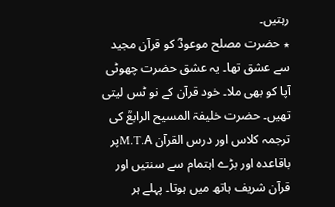رہتیں۔
٭ حضرت مصلح موعودؓ کو قرآن مجید سے عشق تھا۔ یہ عشق حضرت چھوٹی آپا کو بھی ملا۔ خود قرآن کے نو ٹس لیتی تھیں۔ حضرت خلیفۃ المسیح الرابعؒ کی ترجمہ کلاس اور درس القرآن M.T.Aپر باقاعدہ اور بڑے اہتمام سے سنتیں اور قرآن شریف ہاتھ میں ہوتا۔ پہلے ہر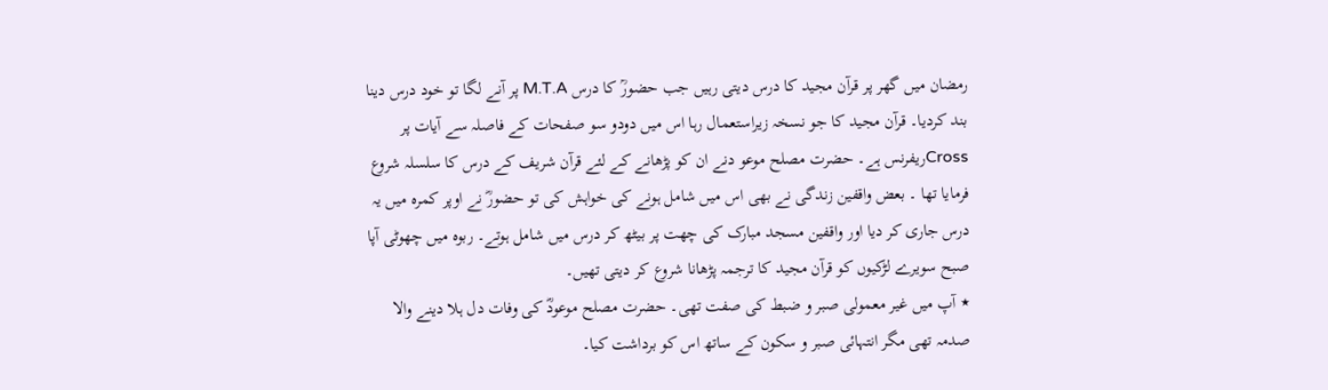رمضان میں گھر پر قرآن مجید کا درس دیتی رہیں جب حضورؒ کا درس M.T.A پر آنے لگا تو خود درس دینا بند کردیا۔ قرآن مجید کا جو نسخہ زیراستعمال رہا اس میں دودو سو صفحات کے فاصلہ سے آیات پر Crossریفرنس ہے۔ حضرت مصلح موعو دنے ان کو پڑھانے کے لئے قرآن شریف کے درس کا سلسلہ شروع فرمایا تھا ۔ بعض واقفین زندگی نے بھی اس میں شامل ہونے کی خواہش کی تو حضورؓ نے اوپر کمرہ میں یہ درس جاری کر دیا اور واقفین مسجد مبارک کی چھت پر بیٹھ کر درس میں شامل ہوتے۔ ربوہ میں چھوٹی آپا صبح سویرے لڑکیوں کو قرآن مجید کا ترجمہ پڑھانا شروع کر دیتی تھیں۔
٭ آپ میں غیر معمولی صبر و ضبط کی صفت تھی۔ حضرت مصلح موعودؓ کی وفات دل ہلا دینے والا صدمہ تھی مگر انتہائی صبر و سکون کے ساتھ اس کو برداشت کیا۔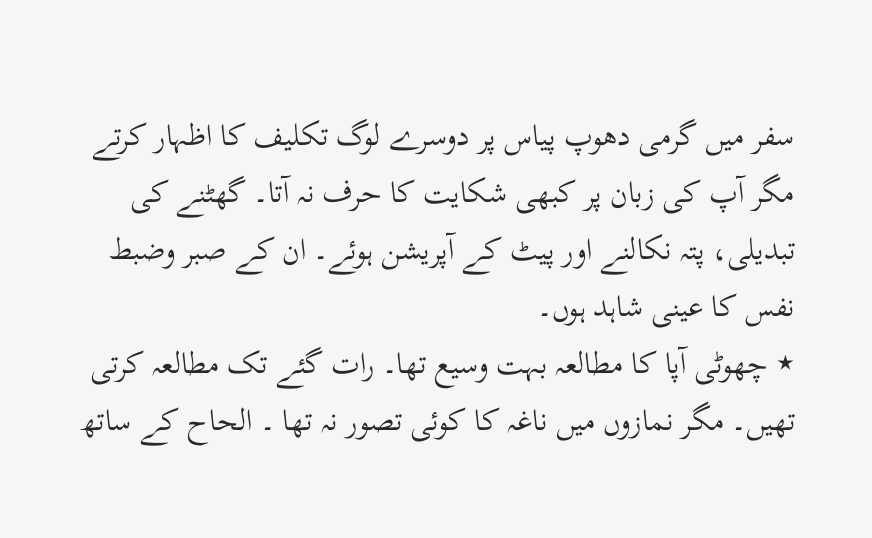سفر میں گرمی دھوپ پیاس پر دوسرے لوگ تکلیف کا اظہار کرتے مگر آپ کی زبان پر کبھی شکایت کا حرف نہ آتا۔ گھٹنے کی تبدیلی، پتہ نکالنے اور پیٹ کے آپریشن ہوئے۔ ان کے صبر وضبط نفس کا عینی شاہد ہوں۔
٭ چھوٹی آپا کا مطالعہ بہت وسیع تھا۔ رات گئے تک مطالعہ کرتی تھیں۔ مگر نمازوں میں ناغہ کا کوئی تصور نہ تھا ۔ الحاح کے ساتھ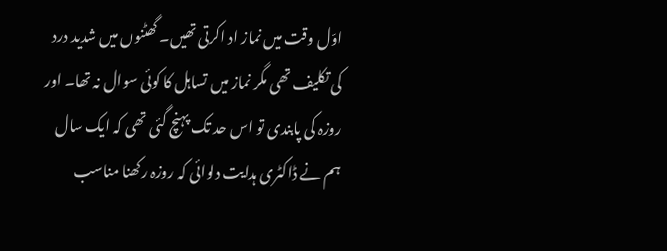اوّل وقت میں نماز اد اکرتی تھیں۔ گھٹنوں میں شدید درد کی تکلیف تھی مگر نماز میں تساہل کا کوئی سوال نہ تھا۔ اور روزہ کی پابندی تو اس حد تک پہنچ گئی تھی کہ ایک سال ہم نے ڈاکٹری ہدایت دلوائی کہ روزہ رکھنا مناسب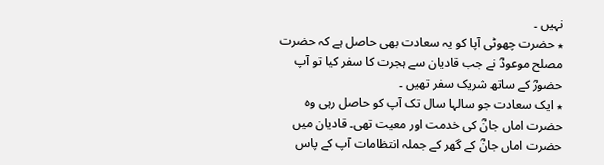نہیں ۔
٭ حضرت چھوٹی آپا کو یہ سعادت بھی حاصل ہے کہ حضرت مصلح موعودؓ نے جب قادیان سے ہجرت کا سفر کیا تو آپ حضورؓ کے ساتھ شریک سفر تھیں ۔
٭ ایک سعادت جو سالہا سال تک آپ کو حاصل رہی وہ حضرت اماں جانؓ کی خدمت اور معیت تھی۔ قادیان میں حضرت اماں جانؓ کے گھر کے جملہ انتظامات آپ کے پاس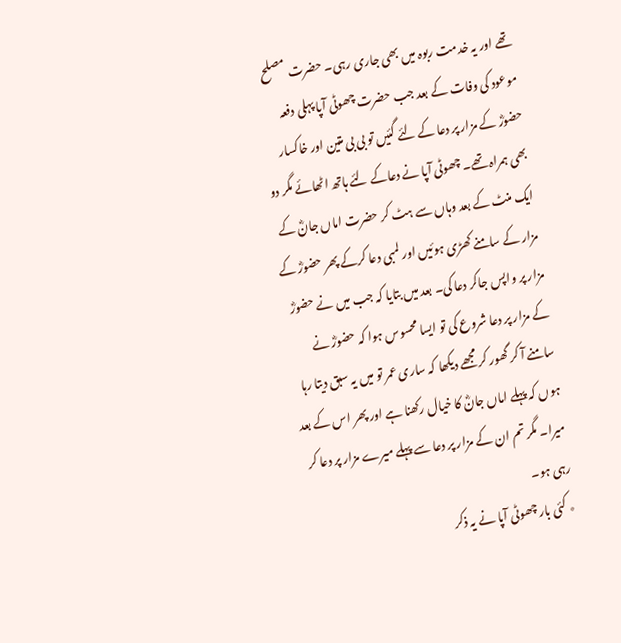تھے اور یہ خدمت ربوہ میں بھی جاری رہی۔ حضرت مصلح موعود کی وفات کے بعد جب حضرت چھوٹی آپا پہلی دفعہ حضورؓ کے مزار پر دعا کے لئے گئیں تو بی بی متین اور خاکسار بھی ہمراہ تھے۔ چھوٹی آپا نے دعاکے لئے ہاتھ اٹھائے مگر دو ایک منٹ کے بعد وہاں سے ہٹ کر حضرت اماں جانؓ کے مزار کے سامنے کھڑی ہوئیں اور لمبی دعا کرکے پھر حضورؓ کے مزار پر واپس جاکر دعا کی۔ بعد میں بتایا کہ جب میں نے حضورؓ کے مزار پر دعا شروع کی تو ایسا محسوس ہوا کہ حضورؓ نے سامنے آ کر گھور کر مجھے دیکھا کہ ساری عمر تو میں یہ سبق دیتا رہا ہوں کہ پہلے اماں جانؓ کا خیال رکھنا ہے اور پھر اس کے بعد میرا۔ مگر تم ان کے مزار پر دعا سے پہلے میرے مزار پر دعا کر رہی ہو۔
٭ کئی بار چھوٹی آپا نے یہ ذکر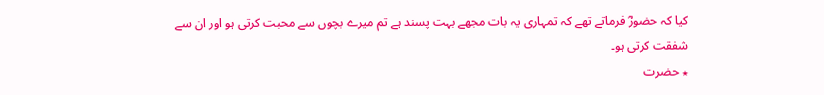کیا کہ حضورؓ فرماتے تھے کہ تمہاری یہ بات مجھے بہت پسند ہے تم میرے بچوں سے محبت کرتی ہو اور ان سے شفقت کرتی ہو۔
٭ حضرت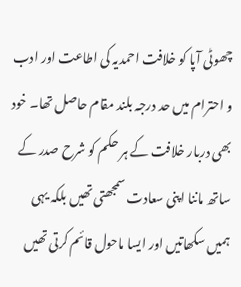چھوٹی آپا کو خلافت احمدیہ کی اطاعت اور ادب و احترام میں حد درجہ بلند مقام حاصل تھا۔ خود بھی دربار خلافت کے ہر حکم کو شرح صدر کے ساتھ ماننا اپنی سعادت سمجھتی تھیں بلکہ یہی ہمیں سکھاتیں اور ایسا ماحول قائم کرتی تھیں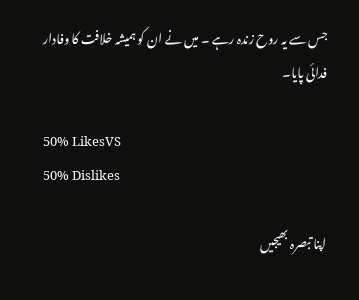جس سے یہ روح زندہ رہے ۔ میں نے ان کو ہمیشہ خلافت کا وفادار فدائی پایا۔

50% LikesVS
50% Dislikes

اپنا تبصرہ بھیجیں